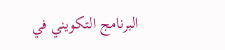البرنامج التكويني في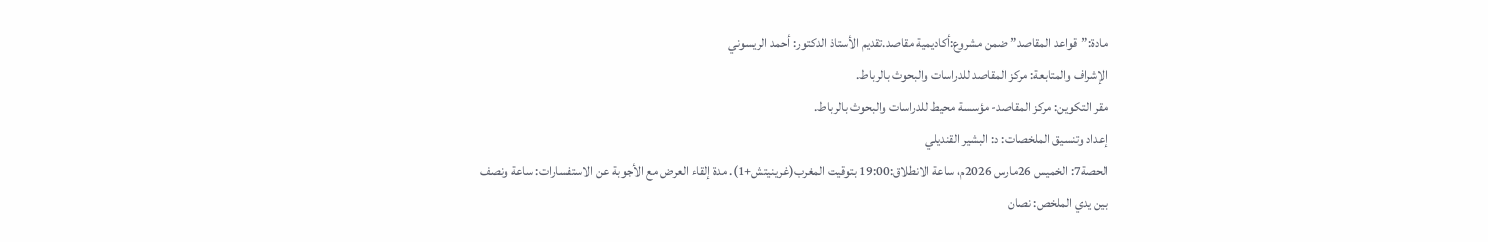مادة:”قواعد المقاصد” ضمن مشروع:أكاديمية مقاصد.تقديم الأستاذ الدكتور: أحمد الريسوني
الإشراف والمتابعة: مركز المقاصد للدراسات والبحوث بالرباط.
مقر التكوين: مركز المقاصد- مؤسسة محيط للدراسات والبحوث بالرباط.
إعداد وتنسيق الملخصات: د: البشير القنديلي
الحصة7: الخميس 26مارس 2026م، ساعة الانطلاق:19:00 بتوقيت المغرب(غرينيتش+1). مدة إلقاء العرض مع الأجوبة عن الاستفسارات: ساعة ونصف
بين يدي الملخص: نصان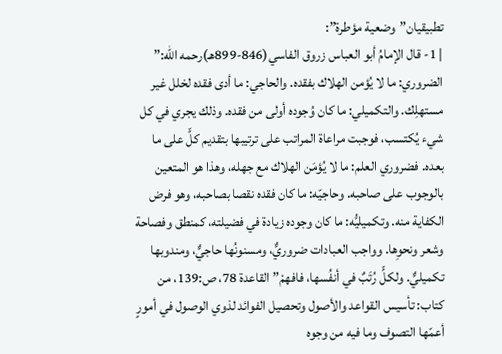تطبيقيان”وضعية مؤطرة”:
| 1- قال الإمامُ أبو العباس زروق الفاسي(846-899هـ)رحمه الله:” الضروري: ما لا يُؤمن الهلاك بفقده. والحاجي: ما أدى فقده لخلل غير مستهلِك. والتكميلي: ما كان وُجوده أولى من فقده. وذلك يجري في كل شيء يُكتسب، فوجبت مراعاة المراتب على ترتيبها بتقديم كلٍّ على ما بعده. فضروري العلم: ما لا يُؤمَن الهلاك مع جهله، وهذا هو المتعين بالوجوب على صاحبه. وحاجيّه: ما كان فقده نقصا بصاحبه، وهو فرض الكفاية منه. وتكميليُّه: ما كان وجوده زيادة في فضيلته، كمنطق وفصاحة وشعر ونحوِها. وواجب العبادات ضروريٌّ، ومسنونُها حاجيٌّ، ومندوبها تكميليٌّ. ولكلٍّ رُتَبٌ في أنفُسها، فافهمْ” القاعدة 78، ص:139، من كتاب: تأسيس القواعد والأصول وتحصيل الفوائد لذوي الوصول في أمورٍ أعمّها التصوف وما فيه من وجوه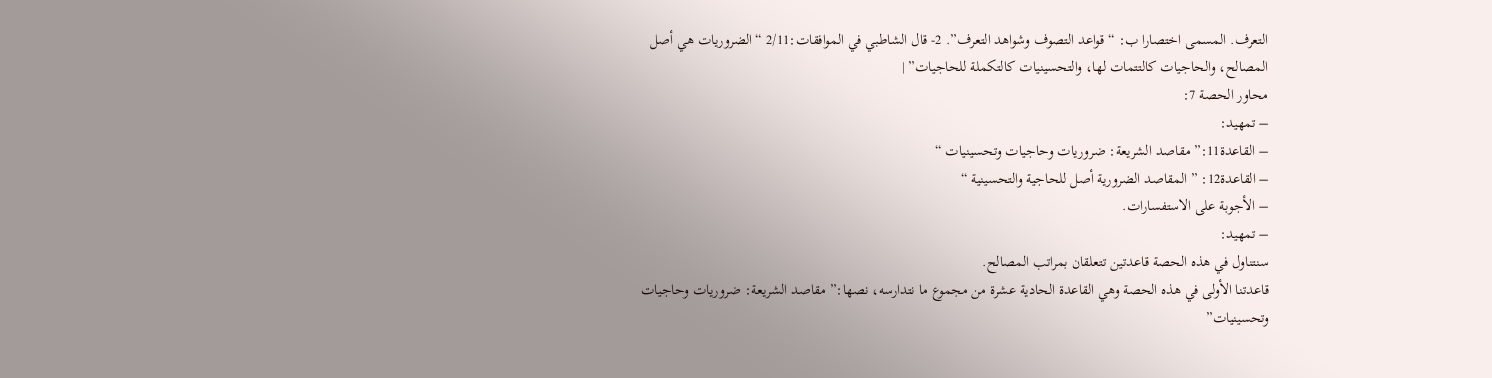التعرف. المسمى اختصارا ب: “قواعد التصوف وشواهد التعرف”. 2- قال الشاطبي في الموافقات:2/11 “الضروريات هي أصل المصالح، والحاجيات كالتتمات لها، والتحسينيات كالتكملة للحاجيات” |
محاور الحصة 7:
– تمهيد:
– القاعدة11:” مقاصد الشريعة: ضروريات وحاجيات وتحسينيات “
– القاعدة12: ” المقاصد الضرورية أصل للحاجية والتحسينية “
– الأجوبة على الاستفسارات.
– تمهيد:
سنتناول في هذه الحصة قاعدتين تتعلقان بمراتب المصالح.
قاعدتنا الأولى في هذه الحصة وهي القاعدة الحادية عشرة من مجموع ما نتدارسه، نصها:” مقاصد الشريعة: ضروريات وحاجيات وتحسينيات”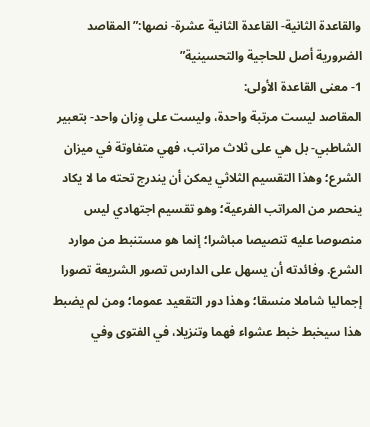والقاعدة الثانية- القاعدة الثانية عشرة- نصها:” المقاصد الضرورية أصل للحاجية والتحسينية”
1- معنى القاعدة الأولى:
المقاصد ليست مرتبة واحدة، وليست على وِزان واحد- بتعبير الشاطبي- بل هي على ثلاث مراتب، فهي متفاوتة في ميزان الشرع؛ وهذا التقسيم الثلاثي يمكن أن يندرج تحته ما لا يكاد ينحصر من المراتب الفرعية؛ وهو تقسيم اجتهادي ليس منصوصا عليه تنصيصا مباشرا؛ إنما هو مستنبط من موارد الشرع. وفائدته أن يسهل على الدارس تصور الشريعة تصورا إجماليا شاملا منسقا؛ وهذا دور التقعيد عموما؛ ومن لم يضبط هذا سيخبط خبط عشواء فهما وتنزيلا، في الفتوى وفي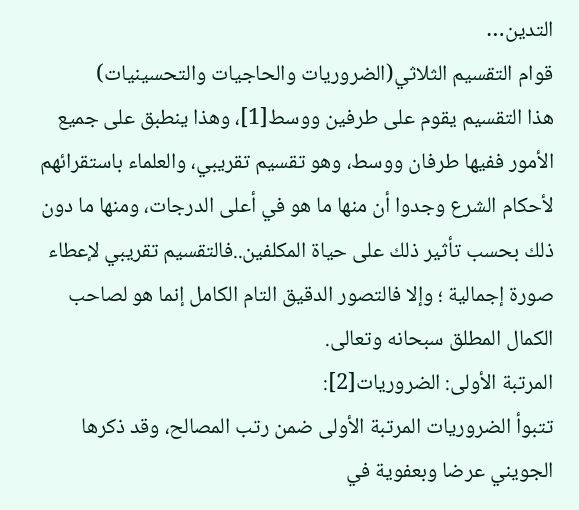التدين…
قوام التقسيم الثلاثي(الضروريات والحاجيات والتحسينيات)
هذا التقسيم يقوم على طرفين ووسط[1]، وهذا ينطبق على جميع الأمور ففيها طرفان ووسط، وهو تقسيم تقريبي، والعلماء باستقرائهم لأحكام الشرع وجدوا أن منها ما هو في أعلى الدرجات، ومنها ما دون ذلك بحسب تأثير ذلك على حياة المكلفين..فالتقسيم تقريبي لإعطاء صورة إجمالية ؛ وإلا فالتصور الدقيق التام الكامل إنما هو لصاحب الكمال المطلق سبحانه وتعالى.
المرتبة الأولى: الضروريات[2]:
تتبوأ الضروريات المرتبة الأولى ضمن رتب المصالح، وقد ذكرها الجويني عرضا وبعفوية في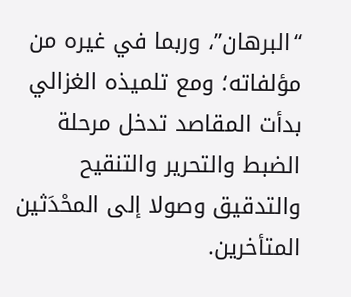“البرهان”، وربما في غيره من مؤلفاته؛ ومع تلميذه الغزالي بدأت المقاصد تدخل مرحلة الضبط والتحرير والتنقيح والتدقيق وصولا إلى المحْدَثين المتأخرين.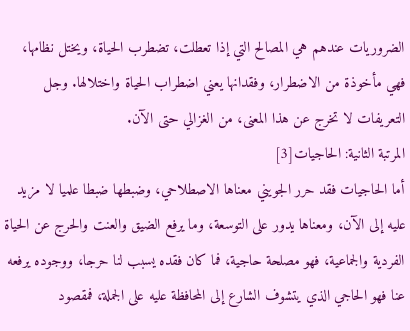الضروريات عندهم هي المصالح التي إذا تعطلت، تضطرب الحياة، ويختل نظامها، فهي مأخوذة من الاضطرار، وفقدانها يعني اضطراب الحياة واختلالها. وجل التعريفات لا تخرج عن هذا المعنى، من الغزالي حتى الآن.
المرتبة الثانية: الحاجيات[3]
أما الحاجيات فقد حرر الجويني معناها الاصطلاحي، وضبطها ضبطا علميا لا مزيد عليه إلى الآن، ومعناها يدور على التوسعة، وما يرفع الضيق والعنت والحرج عن الحياة الفردية والجماعية، فهو مصلحة حاجية، فما كان فقده يسبب لنا حرجا، ووجوده يرفعه عنا فهو الحاجي الذي يتشوف الشارع إلى المحافظة عليه على الجملة، فمقصود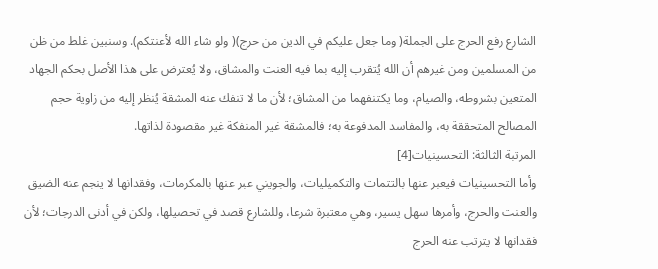الشارع رفع الحرج على الجملة( وما جعل عليكم في الدين من حرج)( ولو شاء الله لأعنتكم). وسنبين غلط من ظن من المسلمين ومن غيرهم أن الله يُتقرب إليه بما فيه العنت والمشاق، ولا يُعترض على هذا الأصل بحكم الجهاد المتعين بشروطه، والصيام، وما يكتنفهما من المشاق؛ لأن ما لا تنفك عنه المشقة يُنظر إليه من زاوية حجم المصالح المتحققة به، والمفاسد المدفوعة به؛ فالمشقة غير المنفكة غير مقصودة لذاتها.
المرتبة الثالثة: التحسينيات[4]
وأما التحسينيات فيعبر عنها بالتتمات والتكميليات، والجويني عبر عنها بالمكرمات، وفقدانها لا ينجم عنه الضيق والعنت والحرج، وأمرها سهل يسير، وهي معتبرة شرعا، وللشارع قصد في تحصيلها، ولكن في أدنى الدرجات؛ لأن فقدانها لا يترتب عنه الحرج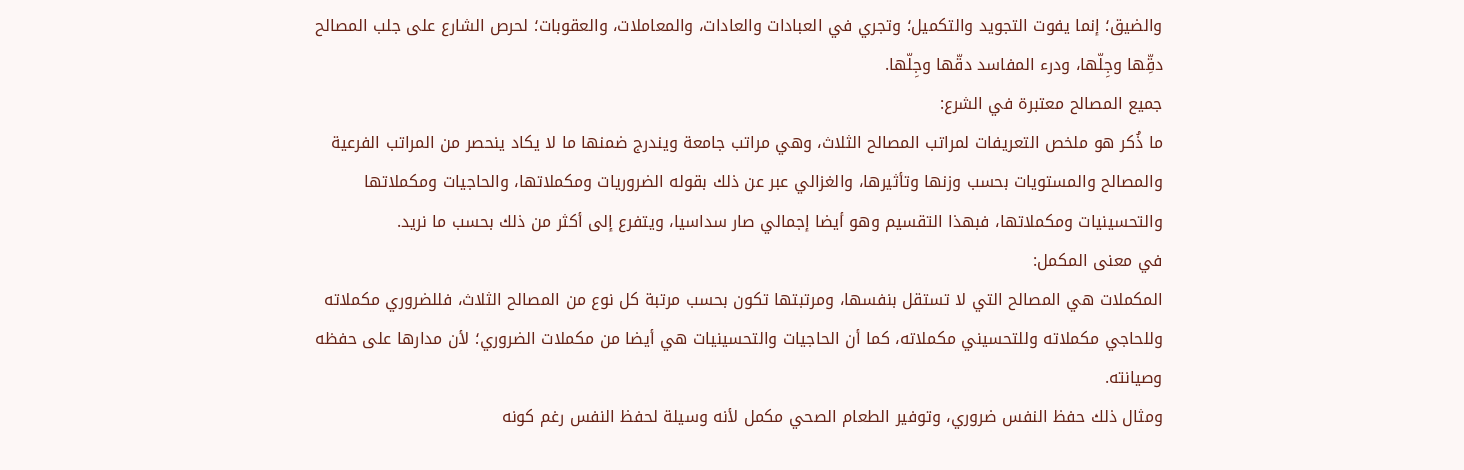والضيق؛ إنما يفوت التجويد والتكميل؛ وتجري في العبادات والعادات، والمعاملات، والعقوبات؛ لحرص الشارع على جلب المصالح دقِّها وجِلّها، ودرء المفاسد دقّها وجِلّها.
جميع المصالح معتبرة في الشرع:
ما ذُكر هو ملخص التعريفات لمراتب المصالح الثلاث، وهي مراتب جامعة ويندرج ضمنها ما لا يكاد ينحصر من المراتب الفرعية والمصالح والمستويات بحسب وزنها وتأثيرها، والغزالي عبر عن ذلك بقوله الضروريات ومكملاتها، والحاجيات ومكملاتها والتحسينيات ومكملاتها، فبهذا التقسيم وهو أيضا إجمالي صار سداسيا، ويتفرع إلى أكثر من ذلك بحسب ما نريد.
في معنى المكمل:
المكملات هي المصالح التي لا تستقل بنفسها، ومرتبتها تكون بحسب مرتبة كل نوع من المصالح الثلاث، فللضروري مكملاته وللحاجي مكملاته وللتحسيني مكملاته، كما أن الحاجيات والتحسينيات هي أيضا من مكملات الضروري؛ لأن مدارها على حفظه وصيانته.
ومثال ذلك حفظ النفس ضروري، وتوفير الطعام الصحي مكمل لأنه وسيلة لحفظ النفس رغم كونه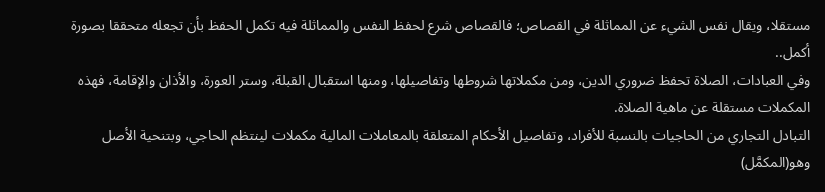مستقلا، ويقال نفس الشيء عن المماثلة في القصاص؛ فالقصاص شرع لحفظ النفس والمماثلة فيه تكمل الحفظ بأن تجعله متحققا بصورة أكمل..
وفي العبادات، الصلاة تحفظ ضروري الدين، ومن مكملاتها شروطها وتفاصيلها، ومنها استقبال القبلة، وستر العورة، والأذان والإقامة، فهذه المكملات مستقلة عن ماهية الصلاة.
التبادل التجاري من الحاجيات بالنسبة للأفراد، وتفاصيل الأحكام المتعلقة بالمعاملات المالية مكملات لينتظم الحاجي، وبتنحية الأصل وهو(المكمَّل)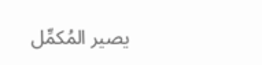يصير المُكمِّل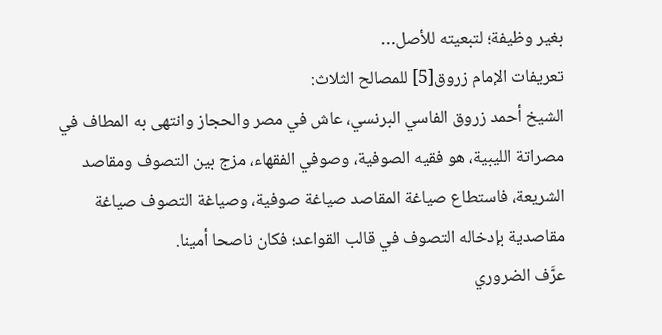بغير وظيفة؛ لتبعيته للأصل…
تعريفات الإمام زروق[5] للمصالح الثلاث:
الشيخ أحمد زروق الفاسي البرنسي، عاش في مصر والحجاز وانتهى به المطاف في مصراتة الليبية، هو فقيه الصوفية، وصوفي الفقهاء، مزج بين التصوف ومقاصد الشريعة، فاستطاع صياغة المقاصد صياغة صوفية، وصياغة التصوف صياغة مقاصدية بإدخاله التصوف في قالب القواعد؛ فكان ناصحا أمينا.
عرَّف الضروري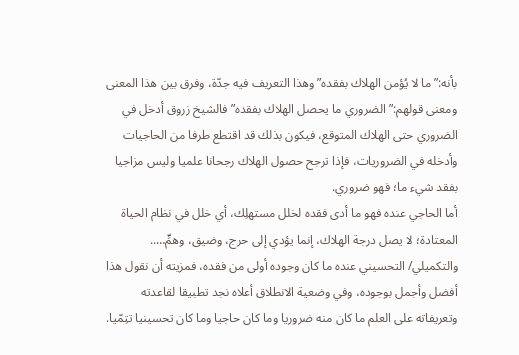بأنه:” ما لا يُؤمن الهلاك بفقده” وهذا التعريف فيه جدّة، وفرق بين هذا المعنى ومعنى قولهم:” الضروري ما يحصل الهلاك بفقده” فالشيخ زروق أدخل في الضروري حتى الهلاك المتوقع، فيكون بذلك قد اقتطع طرفا من الحاجيات وأدخله في الضروريات، فإذا ترجح حصول الهلاك رجحانا علميا وليس مزاجيا بفقد شيء ما؛ فهو ضروري.
أما الحاجي عنده فهو ما أدى فقده لخلل مستهلِك، أي خلل في نظام الحياة المعتادة؛ لا يصل درجة الهلاك، إنما يؤدي إلى حرج، وضيق، وهمٍّ…..
والتكميلي/ التحسيني عنده ما كان وجوده أولى من فقده، فمزيته أن نقول هذا أفضل وأجمل بوجوده، وفي وضعية الانطلاق أعلاه نجد تطبيقا لقاعدته وتعريفاته على العلم ما كان منه ضروريا وما كان حاجيا وما كان تحسينيا تتِمّيا.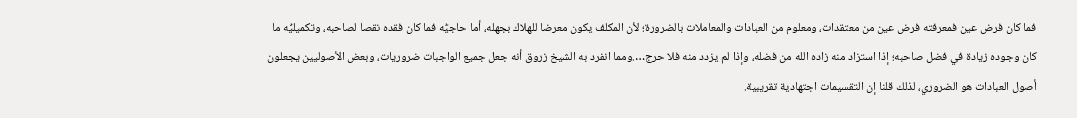فما كان فرض عين فمعرفته فرض عين من معتقدات، ومعلوم من العبادات والمعاملات بالضرورة؛ لأن المكلف يكون معرضا للهلاك بجهله، أما حاجيُّه فما كان فقده نقصا لصاحبه، وتكميليُّه ما كان وجوده زيادة في فضل صاحبه؛ إذا استزاد منه زاده الله من فضله، وإذا لم يزدد منه فلا حرج….ومما انفرد به الشيخ زروق أنه جعل جميع الواجبات ضروريات، وبعض الأصوليين يجعلون أصول العبادات هو الضروري، لذلك قلنا إن التقسيمات اجتهادية تقريبية.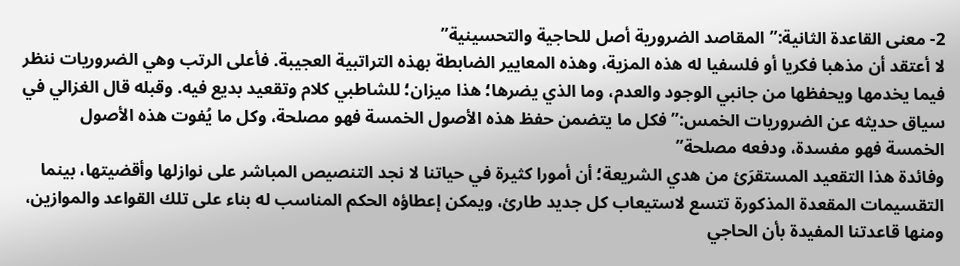2- معنى القاعدة الثانية:” المقاصد الضرورية أصل للحاجية والتحسينية”
لا أعتقد أن مذهبا فكريا أو فلسفيا له هذه المزية، وهذه المعايير الضابطة بهذه التراتبية العجيبة. فأعلى الرتب وهي الضروريات ننظر فيما يخدمها ويحفظها من جانبي الوجود والعدم، وما الذي يضرها؛ هذا ميزان؛ للشاطبي كلام وتقعيد بديع فيه. وقبله قال الغزالي في سياق حديثه عن الضروريات الخمس:” فكل ما يتضمن حفظ هذه الأصول الخمسة فهو مصلحة، وكل ما يُفوت هذه الأصول الخمسة فهو مفسدة، ودفعه مصلحة”
وفائدة هذا التقعيد المستقرَئ من هدي الشريعة؛ أن أمورا كثيرة في حياتنا لا نجد التنصيص المباشر على نوازلها وأقضيتها، بينما التقسيمات المقعدة المذكورة تتسع لاستيعاب كل جديد طارئ، ويمكن إعطاؤه الحكم المناسب له بناء على تلك القواعد والموازين، ومنها قاعدتنا المفيدة بأن الحاجي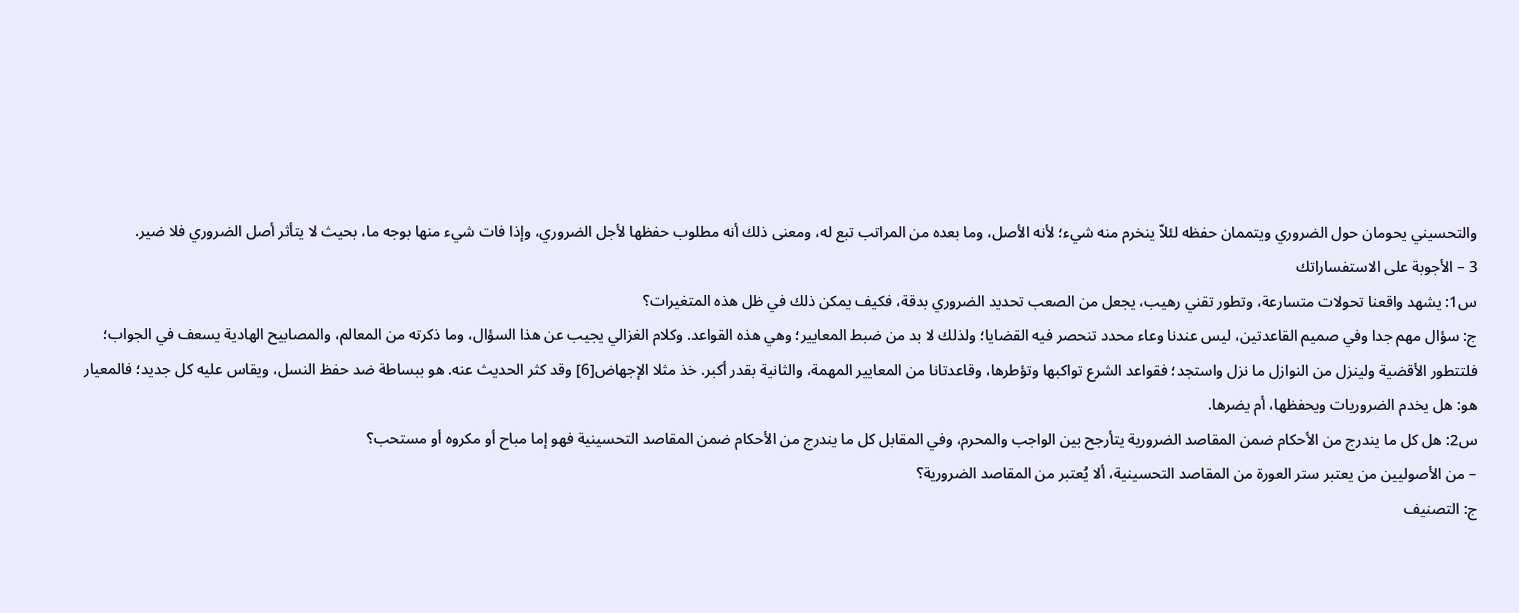والتحسيني يحومان حول الضروري ويتممان حفظه لئلاّ ينخرم منه شيء؛ لأنه الأصل، وما بعده من المراتب تبع له، ومعنى ذلك أنه مطلوب حفظها لأجل الضروري، وإذا فات شيء منها بوجه ما، بحيث لا يتأثر أصل الضروري فلا ضير.
3 – الأجوبة على الاستفساراتك
س1: يشهد واقعنا تحولات متسارعة، وتطور تقني رهيب، يجعل من الصعب تحديد الضروري بدقة، فكيف يمكن ذلك في ظل هذه المتغيرات؟
ج: سؤال مهم جدا وفي صميم القاعدتين، ليس عندنا وعاء محدد تنحصر فيه القضايا؛ ولذلك لا بد من ضبط المعايير؛ وهي هذه القواعد. وكلام الغزالي يجيب عن هذا السؤال، وما ذكرته من المعالم، والمصابيح الهادية يسعف في الجواب؛ فلتتطور الأقضية ولينزل من النوازل ما نزل واستجد؛ فقواعد الشرع تواكبها وتؤطرها، وقاعدتانا من المعايير المهمة، والثانية بقدر أكبر. خذ مثلا الإجهاض[6] وقد كثر الحديث عنه. هو ببساطة ضد حفظ النسل، ويقاس عليه كل جديد؛ فالمعيار هو: هل يخدم الضروريات ويحفظها، أم يضرها.
س2: هل كل ما يندرج من الأحكام ضمن المقاصد الضرورية يتأرجح بين الواجب والمحرم، وفي المقابل كل ما يندرج من الأحكام ضمن المقاصد التحسينية فهو إما مباح أو مكروه أو مستحب؟
– من الأصوليين من يعتبر ستر العورة من المقاصد التحسينية، ألا يُعتبر من المقاصد الضرورية؟
ج: التصنيف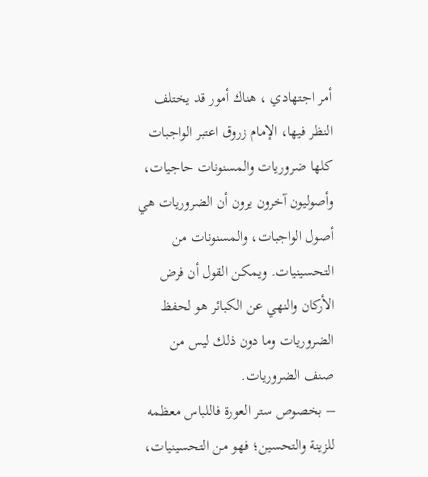أمر اجتهادي ، هناك أمور قد يختلف النظر فيها، الإمام زروق اعتبر الواجبات كلها ضروريات والمسنونات حاجيات، وأصوليون آخرون يرون أن الضروريات هي أصول الواجبات، والمسنونات من
التحسينيات. ويمكن القول أن فرض الأركان والنهي عن الكبائر هو لحفظ الضروريات وما دون ذلك ليس من صنف الضروريات.
– بخصوص ستر العورة فاللباس معظمه للزينة والتحسين؛ فهو من التحسينيات،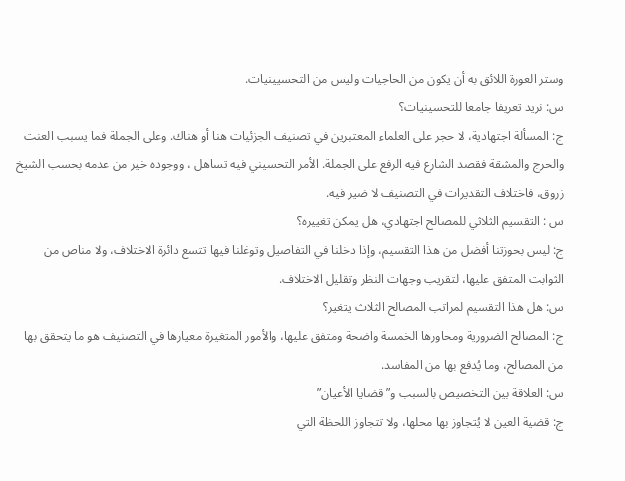وستر العورة اللائق به أن يكون من الحاجيات وليس من التحسيينيات.
س: نريد تعريفا جامعا للتحسينيات؟
ج: المسألة اجتهادية، لا حجر على العلماء المعتبرين في تصنيف الجزئيات هنا أو هناك. وعلى الجملة فما يسبب العنت والحرج والمشقة فقصد الشارع فيه الرفع على الجملة. الأمر التحسيني فيه تساهل ، ووجوده خير من عدمه بحسب الشيخ زروق، فاختلاف التقديرات في التصنيف لا ضير فيه.
س : التقسيم الثلاثي للمصالح اجتهادي، هل يمكن تغييره؟
ج: ليس بحوزتنا أفضل من هذا التقسيم، وإذا دخلنا في التفاصيل وتوغلنا فيها تتسع دائرة الاختلاف، ولا مناص من الثوابت المتفق عليها، لتقريب وجهات النظر وتقليل الاختلاف.
س: هل هذا التقسيم لمراتب المصالح الثلاث يتغير؟
ج: المصالح الضرورية ومحاورها الخمسة واضحة ومتفق عليها، والأمور المتغيرة معيارها في التصنيف هو ما يتحقق بها من المصالح، وما يُدفع بها من المفاسد.
س: العلاقة بين التخصيص بالسبب و”قضايا الأعيان”
ج: قضية العين لا يُتجاوز بها محلها، ولا تتجاوز اللحظة التي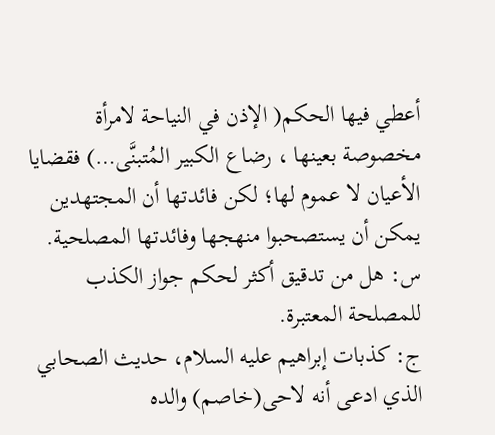أعطي فيها الحكم( الإذن في النياحة لامرأة مخصوصة بعينها ، رضاع الكبير المُتبنَّى…) فقضايا الأعيان لا عموم لها؛ لكن فائدتها أن المجتهدين يمكن أن يستصحبوا منهجها وفائدتها المصلحية.
س: هل من تدقيق أكثر لحكم جواز الكذب للمصلحة المعتبرة.
ج: كذبات إبراهيم عليه السلام، حديث الصحابي الذي ادعى أنه لاحى(خاصم) والده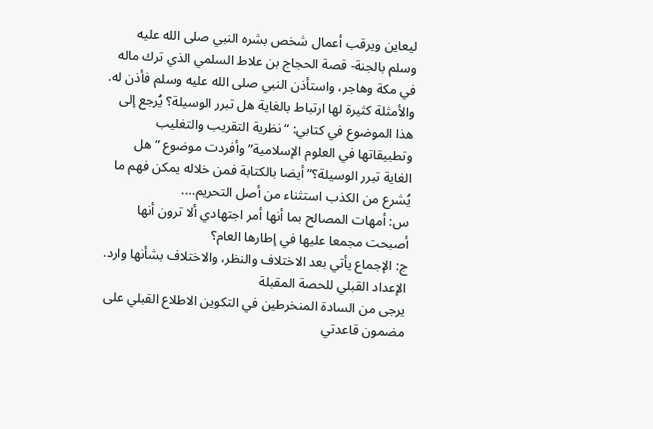ليعاين ويرقب أعمال شخص بشره النبي صلى الله عليه وسلم بالجنة- قصة الحجاج بن علاط السلمي الذي ترك ماله في مكة وهاجر، واستأذن النبي صلى الله عليه وسلم فأذن له. والأمثلة كثيرة لها ارتباط بالغاية هل تبرر الوسيلة؟ يُرجع إلى هذا الموضوع في كتابي: “نظرية التقريب والتغليب وتطبيقاتها في العلوم الإسلامية” وأفردت موضوع ” هل الغاية تبرر الوسيلة؟” أيضا بالكتابة فمن خلاله يمكن فهم ما يُشرع من الكذب استثناء من أصل التحريم….
س: أمهات المصالح بما أنها أمر اجتهادي ألا ترون أنها أصبحت مجمعا عليها في إطارها العام؟
ج: الإجماع يأتي بعد الاختلاف والنظر، والاختلاف بشأنها وارد.
الإعداد القبلي للحصة المقبلة
يرجى من السادة المنخرطين في التكوين الاطلاع القبلي على مضمون قاعدتي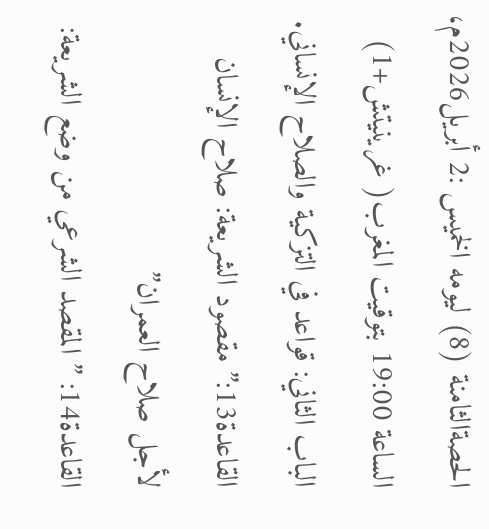الحصةالثامنة (8) ليومه الخميس :2 أبريل2026م، الساعة 19:00 بتوقيت المغرب( غرينيتش+1)
الباب الثاني: قواعد في التزكية والصلاح الإنساني.
القاعدة13:” مقصود الشريعة: صلاح الإنسان لأجل صلاح العمران”
القاعدة14: ” المقصد الشرعي من وضع الشريعة: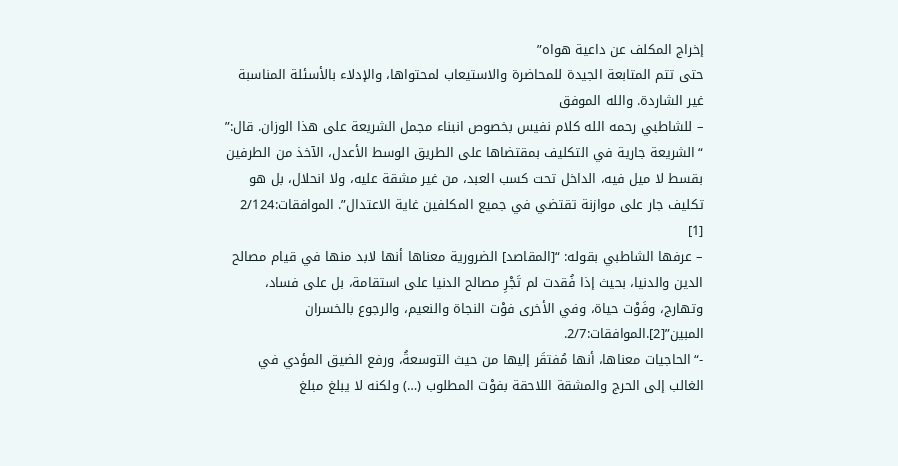إخراج المكلف عن داعية هواه”
حتى تتم المتابعة الجيدة للمحاضرة والاستيعاب لمحتواها، والإدلاء بالأسئلة المناسبة غير الشاردة. والله الموفق
– للشاطبي رحمه الله كلام نفيس بخصوص انبناء مجمل الشريعة على هذا الوزان. قال:” “الشريعة جارية في التكليف بمقتضاها على الطريق الوسط الأعدل، الآخذ من الطرفين بقسط لا ميل فيه، الداخل تحت كسب العبد، من غير مشقة عليه، ولا انحلال، بل هو تكليف جار على موازنة تقتضي في جميع المكلفين غاية الاعتدال”. الموافقات:2/124 [1]
– عرفها الشاطبي بقوله: “[المقاصد] الضرورية معناها أنها لابد منها في قيام مصالح الدين والدنيا، بحيث إذا فُقدت لم تَجْرِ مصالح الدنيا على استقامة، بل على فساد، وتهارج، وفَوْت حياة، وفي الأخرى فوْت النجاة والنعيم، والرجوع بالخسران المبين”[2].الموافقات:2/7.
-“الحاجيات معناها، أنها مُفتقَر إليها من حيث التوسعةُ، ورفع الضيق المؤدي في الغالب إلى الحرج والمشقة اللاحقة بفوْت المطلوب (…) ولكنه لا يبلغ مبلغ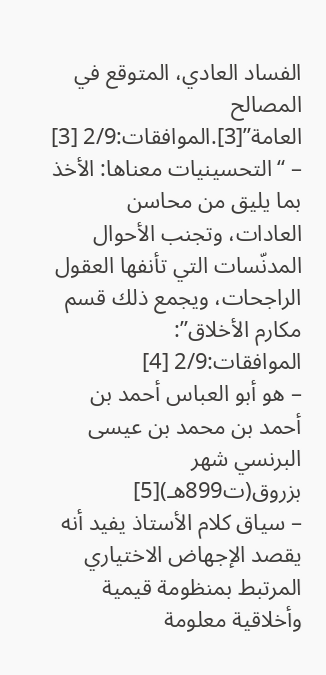الفساد العادي، المتوقع في المصالح العامة”[3].الموافقات:2/9 [3]
– “التحسينيات معناها: الأخذ بما يليق من محاسن العادات، وتجنب الأحوال المدنّسات التي تأنفها العقول الراجحات، ويجمع ذلك قسم مكارم الأخلاق”: الموافقات:2/9 [4]
– هو أبو العباس أحمد بن أحمد بن محمد بن عيسى البرنسي شهر بزروق(ت899هـ)[5]
– سياق كلام الأستاذ يفيد أنه يقصد الإجهاض الاختياري المرتبط بمنظومة قيمية وأخلاقية معلومة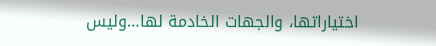اختياراتها، والجهات الخادمة لها…وليس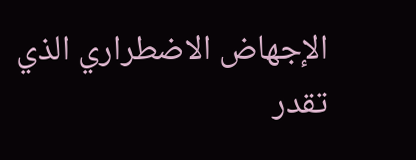الإجهاض الاضطراري الذي تقدر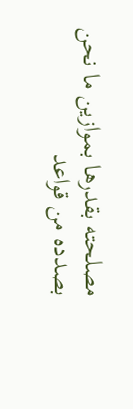مصلحته بقدرها بموازين ما نحن بصدده من قواعد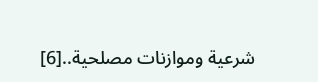شرعية وموازنات مصلحية..[6]